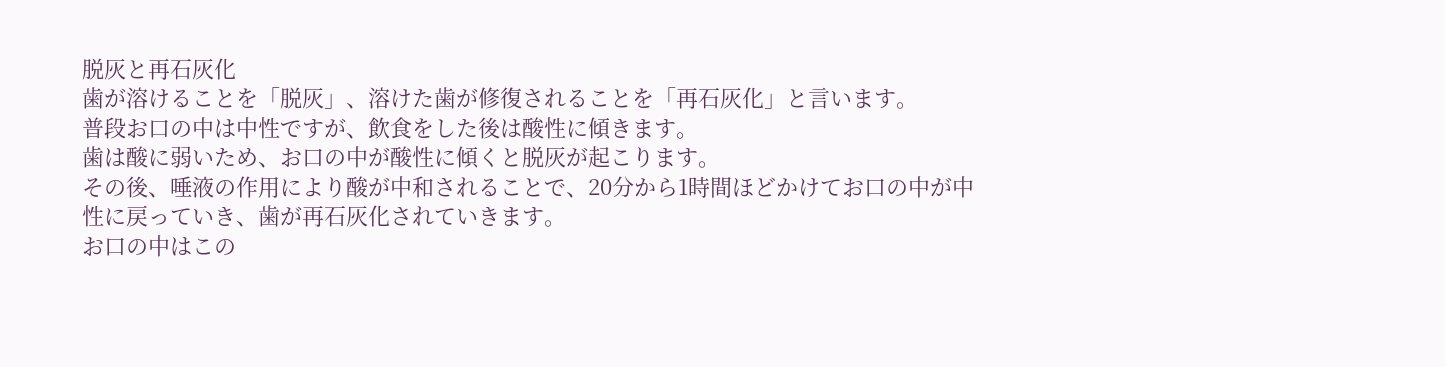脱灰と再石灰化
歯が溶けることを「脱灰」、溶けた歯が修復されることを「再石灰化」と言います。
普段お口の中は中性ですが、飲食をした後は酸性に傾きます。
歯は酸に弱いため、お口の中が酸性に傾くと脱灰が起こります。
その後、唾液の作用により酸が中和されることで、20分から1時間ほどかけてお口の中が中性に戻っていき、歯が再石灰化されていきます。
お口の中はこの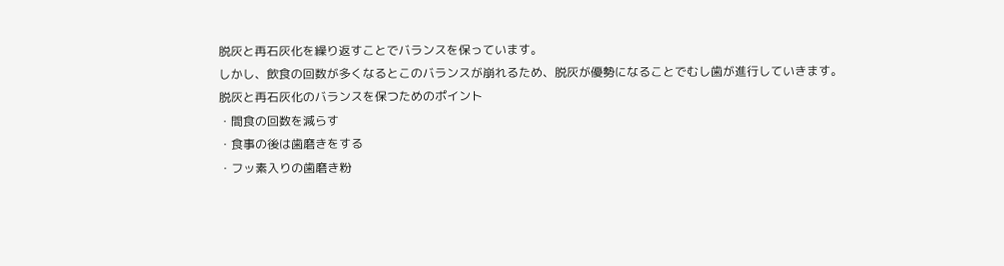脱灰と再石灰化を繰り返すことでバランスを保っています。
しかし、飲食の回数が多くなるとこのバランスが崩れるため、脱灰が優勢になることでむし歯が進行していきます。
脱灰と再石灰化のバランスを保つためのポイント
・間食の回数を減らす
・食事の後は歯磨きをする
・フッ素入りの歯磨き粉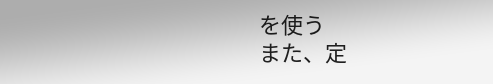を使う
また、定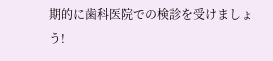期的に歯科医院での検診を受けましょう!